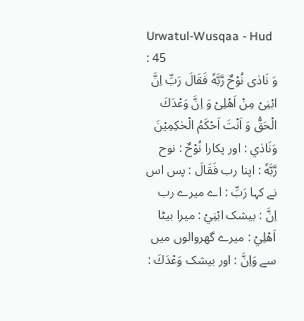Urwatul-Wusqaa - Hud : 45
وَ نَادٰى نُوْحٌ رَّبَّهٗ فَقَالَ رَبِّ اِنَّ ابْنِیْ مِنْ اَهْلِیْ وَ اِنَّ وَعْدَكَ الْحَقُّ وَ اَنْتَ اَحْكَمُ الْحٰكِمِیْنَ
وَنَادٰي : اور پکارا نُوْحٌ : نوح رَّبَّهٗ : اپنا رب فَقَالَ : پس اس نے کہا رَبِّ : اے میرے رب اِنَّ : بیشک ابْنِيْ : میرا بیٹا اَهْلِيْ : میرے گھروالوں میں سے وَاِنَّ : اور بیشک وَعْدَكَ :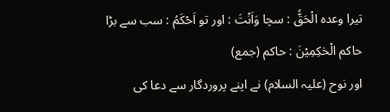تیرا وعدہ الْحَقُّ : سچا وَاَنْتَ : اور تو اَحْكَمُ : سب سے بڑا حاکم الْحٰكِمِيْنَ : حاکم (جمع)
اور نوح (علیہ السلام) نے اپنے پروردگار سے دعا کی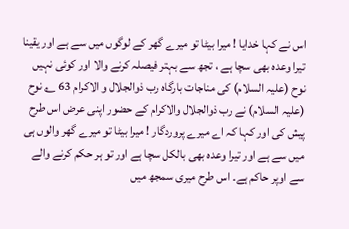اس نے کہا خدایا ! میرا بیٹا تو میرے گھر کے لوگوں میں سے ہے اور یقینا تیرا وعدہ بھی سچا ہے ، تجھ سے بہتر فیصلہ کرنے والا اور کوئی نہیں
نوح (علیہ السلام) کی مناجات بارگاہ رب ذوالجلال و الاکرام 63 ؎ نوح (علیہ السلام) نے رب ذوالجلال والاکرام کے حضور اپنی عرض اس طرح پیش کی اور کہا کہ اے میرے پروردگار ! میرا بیٹا تو میرے گھر والوں ہی میں سے ہے اور تیرا وعدہ بھی بالکل سچا ہے اور تو ہر حکم کرنے والے سے اوپر حاکم ہے۔ اس طرح میری سمجھ میں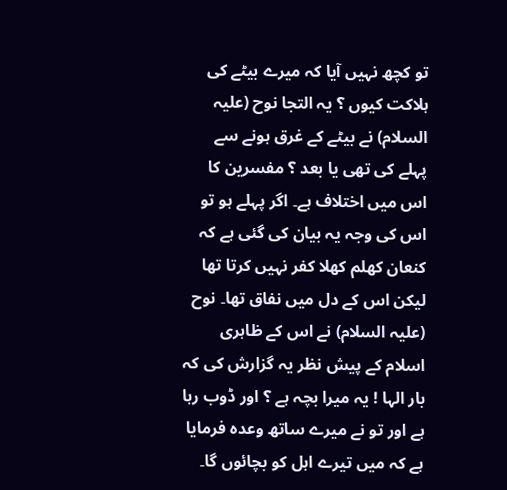تو کچھ نہیں آیا کہ میرے بیٹے کی ہلاکت کیوں ؟ یہ التجا نوح (علیہ السلام) نے بیٹے کے غرق ہونے سے پہلے کی تھی یا بعد ؟ مفسرین کا اس میں اختلاف ہے۔ اگر پہلے ہو تو اس کی وجہ یہ بیان کی گئی ہے کہ کنعان کھلم کھلا کفر نہیں کرتا تھا لیکن اس کے دل میں نفاق تھا۔ نوح (علیہ السلام) نے اس کے ظاہری اسلام کے پیش نظر یہ گزارش کی کہ بار الہا ! یہ میرا بچہ ہے ؟ اور ڈوب رہا ہے اور تو نے میرے ساتھ وعدہ فرمایا ہے کہ میں تیرے اہل کو بچائوں گا۔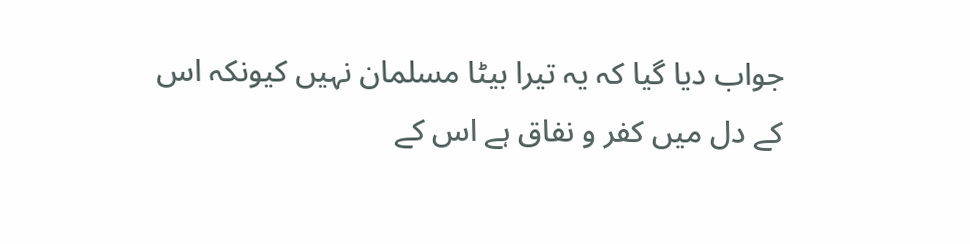جواب دیا گیا کہ یہ تیرا بیٹا مسلمان نہیں کیونکہ اس کے دل میں کفر و نفاق ہے اس کے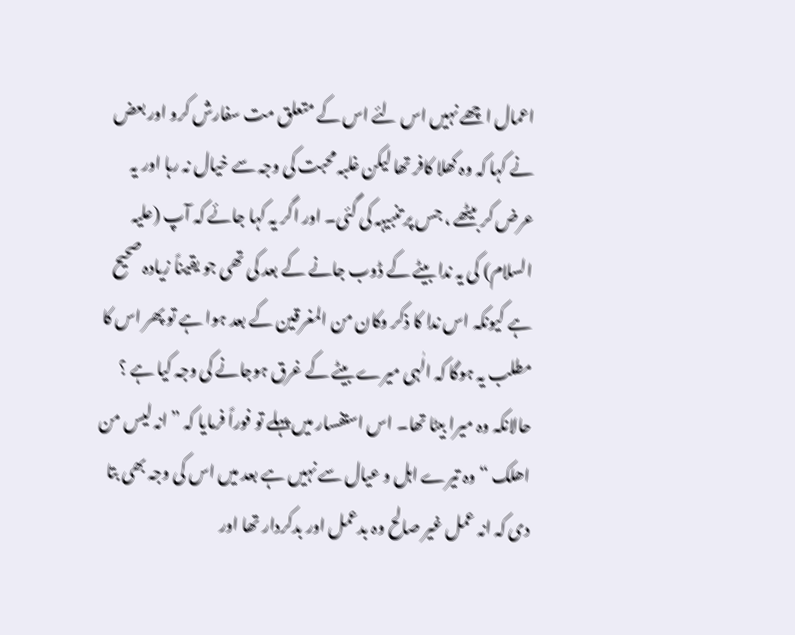اعمال اچھے نہیں اس لئے اس کے متعلق مت سفارش کرو اور بعض نے کہا کہ وہ کھلا کافر تھا لیکن غلبہ محبت کی وجہ سے خیال نہ رہا اور یہ عرض کر بیٹھے ، جس پر تنبیہہ کی گئی۔ اور اگر یہ کہا جائے کہ آپ (علیہ السلام) کی یہ ندا بیٹے کے ڈوب جانے کے بعد کی تھی جو یقیناً زیادہ صحیح ہے کیونکہ اس ندا کا ذکر وکان من المغرقین کے بعد ہوا ہے تو پھر اس کا مطلب یہ ہوگا کہ الٰہی میرے بیٹے کے غرق ہوجانے کی وجہ کیا ہے ؟ حالانکہ وہ میرا بیٹا تھا۔ اس استفسار میں پہلے تو فوراً فرمایا کہ ” انہ لیس من اھلک “ وہ تیرے اہل و عیال سے نہیں ہے بعد میں اس کی وجہ بھی بتا دی کہ انہ عمل غیر صالح وہ بدعمل اور بدکردار تھا اور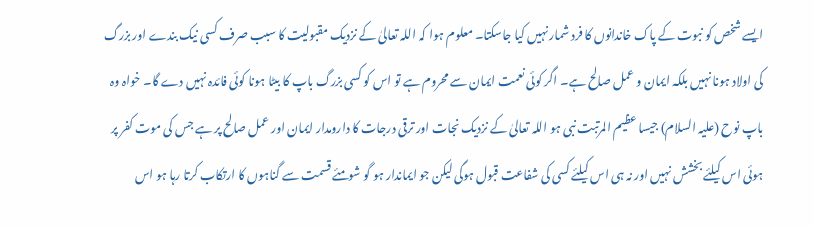ایسے شخص کو نبوت کے پاک خاندانوں کا فرد شمار نہیں کیا جاسکتا۔ معلوم ہوا کہ اللہ تعالیٰ کے نزدیک مقبولیت کا سبب صرف کسی نیک بندے اور بزرگ کی اولاد ہونا نہیں بلکہ ایمان و عمل صالح ہے۔ اگر کوئی نعمت ایمان سے محروم ہے تو اس کو کسی بزرگ باپ کا بیٹا ہونا کوئی فائدہ نہیں دے گا۔ خواہ وہ باپ نوح (علیہ السلام) جیسا عظیم المرتبت نبی ہو اللہ تعالیٰ کے نزدیک نجات اور ترقی درجات کا دارومدار ایمان اور عمل صالح پر ہے جس کی موت کفر پر ہوئی اس کیلئے بخشش نہیں اور نہ ہی اس کیلئے کسی کی شفاعت قبول ہوگی لیکن جو ایماندار ہو گو شومئے قسمت سے گناہوں کا ارتکاب کرتا رہا ہو اس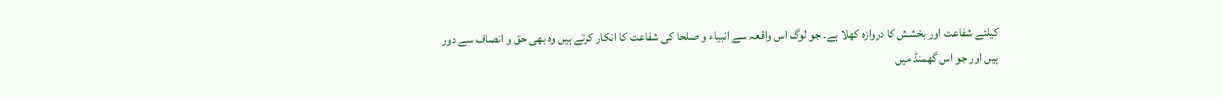کیلئے شفاعت اور بخشش کا دروازہ کھلا ہے۔ جو لوگ اس واقعہ سے انبیاء و صلحا کی شفاعت کا انکار کرتے ہیں وہ بھی حق و انصاف سے دور ہیں اور جو اس گھمنڈ میں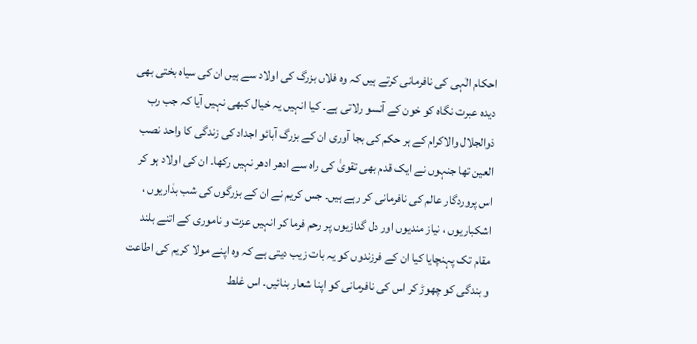احکام الٰہی کی نافرمانی کرتے ہیں کہ وہ فلاں بزرگ کی اولاد سے ہیں ان کی سیاہ بختی بھی دیدہ عبرت نگاہ کو خون کے آنسو رلاتی ہے۔ کیا انہیں یہ خیال کبھی نہیں آیا کہ جب رب ذوالجلال والاکرام کے ہر حکم کی بجا آوری ان کے بزرگ آبائو اجداد کی زندگی کا واحد نصب العین تھا جنہوں نے ایک قدم بھی تقویٰ کی راہ سے ادھر ادھر نہیں رکھا۔ ان کی اولاد ہو کر اس پروردگار عالم کی نافرمانی کر رہے ہیں۔ جس کریم نے ان کے بزرگوں کی شب بدٰاریوں ، اشکباریوں ، نیاز مندیوں اور دل گدازیوں پر رحم فرما کر انہیں عزت و ناموری کے اتنے بلند مقام تک پہنچایا کیا ان کے فرزندوں کو یہ بات زیب دیتی ہے کہ وہ اپنے مولا کریم کی اطاعت و بندگی کو چھوڑ کر اس کی نافرمانی کو اپنا شعار بنائیں۔ اس غلط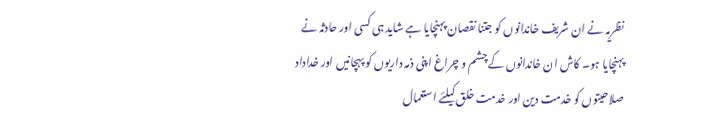نظریہ نے ان شریف خاندانوں کو جتنا نقصان پہنچایا ہے شاید ہی کسی اور حادثہ نے پہنچایا ہو۔ کاش ان خاندانوں کے چشم و چراغ اپنی ذمہ داریوں کو پہچانیں اور خداداد صلاحیتوں کو خدمت دین اور خدمت خلق کیلئے استعمال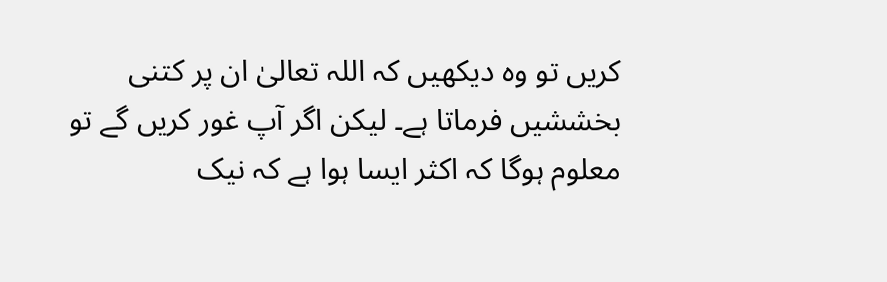کریں تو وہ دیکھیں کہ اللہ تعالیٰ ان پر کتنی بخششیں فرماتا ہے۔ لیکن اگر آپ غور کریں گے تو معلوم ہوگا کہ اکثر ایسا ہوا ہے کہ نیک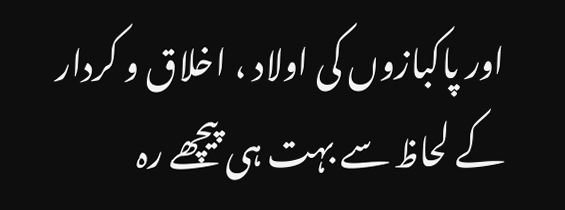اور پاکبازوں کی اولاد ، اخلاق و کردار کے لحاظ سے بہت ہی پیچھے رہ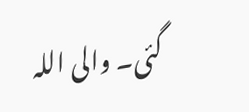گئی۔ والی اللہ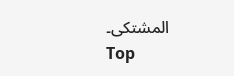المشتکی۔
Top